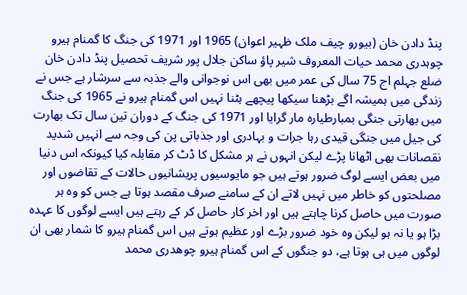پنڈ دادن خان (بیورو چیف ملک ظہیر اعوان) 1965 اور 1971 کی جنگ کا گمنام ہیرو چوہدری محمد حیات المعروف شیر پاؤ ساکن جلال پور شریف تحصیل پنڈ دادن خان ضلع جہلم اج 75 سال کی عمر میں بھی اس نوجوانی والے جذبہ سے سرشار ہے جس نے زندگی میں ہمیشہ اگے بڑھنا سیکھا پیچھے ہٹنا نہیں اس گمنام ہیرو نے 1965 کی جنگ میں بھارتی جنگی بمبارطیارہ مار گرایا اور 1971 کی جنگ کے دوران تین سال تک بھارت کی جیل میں جنگی قیدی رہا جرات و بہادری اور جذباتی پن کی وجہ سے انہیں شدید نقصانات بھی اٹھانا پڑے لیکن انہوں نے ہر مشکل کا ڈٹ کر مقابلہ کیا کیونکہ اس دنیا میں بعض ایسے لوگ ضرور ہوتے ہیں جو مایوسیوں پریشانیوں حالات کے تقاضوں اور مصلحتوں کو خاطر میں نہیں لاتے ان کے سامنے صرف مقصد ہوتا ہے جس کو وہ ہر صورت میں حاصل کرنا چاہتے ہیں اور اخر کار حاصل کر کے رہتے ہیں ایسے لوگوں کا عہدہ بڑا ہو یا نہ ہو لیکن وہ خود ضرور بڑے اور عظیم ہوتے ہیں اس گمنام ہیرو کا شمار بھی ان لوگوں میں ہی ہوتا ہے، دو جنگوں کے اس گمنام ہیرو چوھدری محمد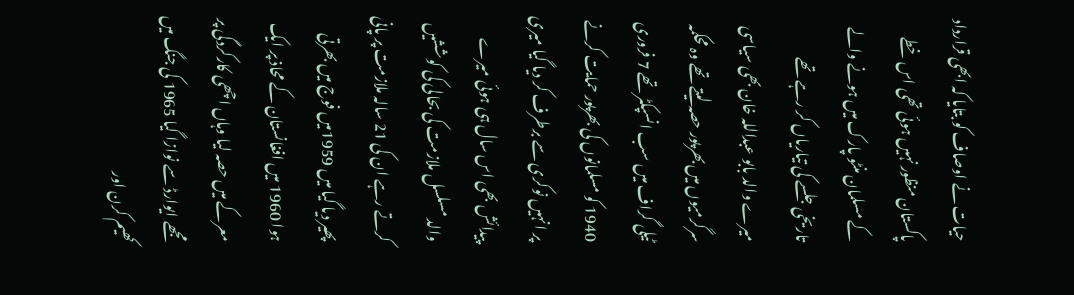حیات نے اوصاف کو بتایا کہ ابھی قرارداد پاکستان منظور نہیں ہوئی تھی اس خطے کے مسلمان منٹو پارک میں ہونے والے تاریخی جلسے کی تیاریاں کر رہے تھے میرے والد بابو عبداللہ خان بھی سیاسی سرگرمیوں میں بھرپور حصہ لیتے تھے وہ محکمہ ٹیلی گراف میں سب انسپکٹر تھے 7 فروری 1940 کو مسلمانوں کی بھرپور حمایت کرنے پر انہیں نوکری سے برطرف کر دیا گیا میری پیدائش بھی اس سال ہی ہوئی میرے والد مسلسل ملازمت کی بحالی کی کوششیں کرتے رہے ان کی 21 سالہ ملازمت پر پانی پھیر دیا گیا میں 1959میں فوج میں بھرتی ہوا 1960 میں افغانستان کے محاذ پر ایک معرکے میں حصہ لیا وہاں اچھی کارکردگی پر مجھے ایوارڈ سے نوازا گیا 1965 کی جنگ میں کھیم کرن اور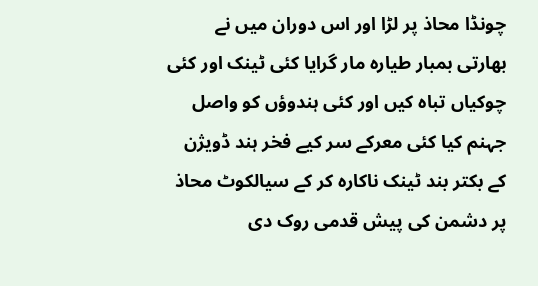چونڈا محاذ پر لڑا اور اس دوران میں نے بھارتی بمبار طیارہ مار گرایا کئی ٹینک اور کئی چوکیاں تباہ کیں اور کئی ہندوؤں کو واصل جہنم کیا کئی معرکے سر کیے فخر ہند ڈویژن کے بکتر بند ٹینک ناکارہ کر کے سیالکوٹ محاذ پر دشمن کی پیش قدمی روک دی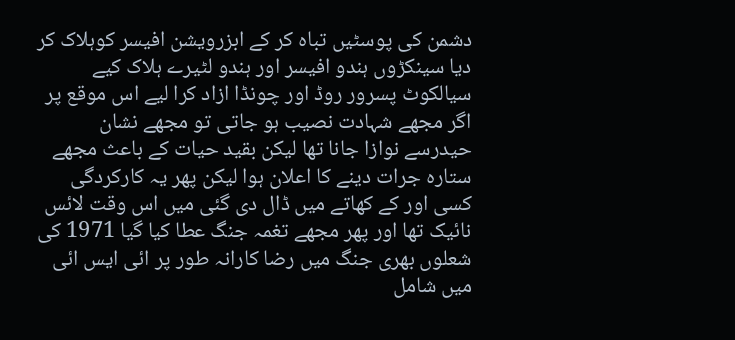دشمن کی پوسٹیں تباہ کر کے ابزرویشن افیسر کوہلاک کر دیا سینکڑوں ہندو افیسر اور ہندو لٹیرے ہلاک کیے سیالکوٹ پسرور روڈ اور چونڈا ازاد کرا لیے اس موقع پر اگر مجھے شہادت نصیب ہو جاتی تو مجھے نشان حیدرسے نوازا جانا تھا لیکن بقید حیات کے باعث مجھے ستارہ جرات دینے کا اعلان ہوا لیکن پھر یہ کارکردگی کسی اور کے کھاتے میں ڈال دی گئی میں اس وقت لائس نائیک تھا اور پھر مجھے تغمہ جنگ عطا کیا گیا 1971 کی شعلوں بھری جنگ میں رضا کارانہ طور پر ائی ایس ائی میں شامل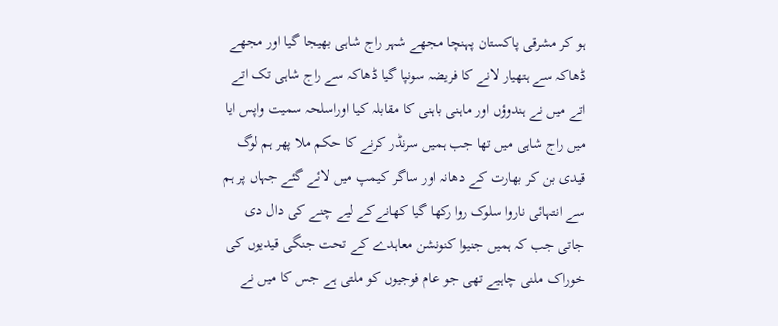ہو کر مشرقی پاکستان پہنچا مجھے شہر راج شاہی بھیجا گیا اور مجھے ڈھاکہ سے ہتھیار لانے کا فریضہ سونپا گیا ڈھاکہ سے راج شاہی تک اتے اتے میں نے ہندوؤں اور ماہنی باہنی کا مقابلہ کیا اوراسلحہ سمیت واپس ایا میں راج شاہی میں تھا جب ہمیں سرنڈر کرنے کا حکم ملا پھر ہم لوگ قیدی بن کر بھارت کے دھانہ اور ساگر کیمپ میں لائے گئے جہاں پر ہم سے انتہائی ناروا سلوک روا رکھا گیا کھانےکے لیے چنے کی دال دی جاتی جب کہ ہمیں جنیوا کنونشن معاہدے کے تحت جنگی قیدیوں کی خوراک ملنی چاہیے تھی جو عام فوجیوں کو ملتی ہے جس کا میں نے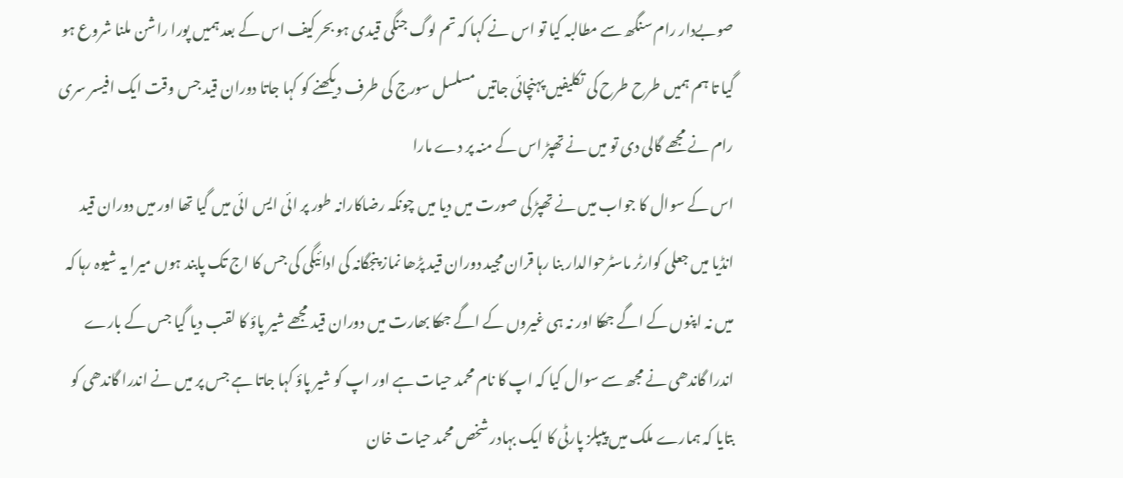صوبےدار رام سنگھ سے مطالبہ کیا تو اس نے کہا کہ تم لوگ جنگی قیدی ہو بحر کیف اس کے بعد ہمیں پورا راشن ملنا شروع ہو گیا تا ہم ہمیں طرح طرح کی تکلیفیں پہنچائی جاتیں مسلسل سورج کی طرف دیکھنے کو کہا جاتا دوران قید جس وقت ایک افیسر سری رام نے مجھے گالی دی تو میں نے تھپڑ اس کے منہ پر دے مارا
اس کے سوال کا جواب میں نے تھپڑ کی صورت میں دیا میں چونکہ رضاکارانہ طور پر ائی ایس ائی میں گیا تھا اور میں دوران قید انڈیا میں جعلی کوارٹر ماسٹرحوالدار بنا رہا قران مجید دوران قید پڑھا نماز پنجگانہ کی ادائیگی کی جس کا اج تک پابند ہوں میرا یہ شیوہ رہا کہ میں نہ اپنوں کے اگے جھکا اور نہ ہی غیروں کے اگے جھکا بھارت میں دوران قید مجھے شیر پاؤ کا لقب دیا گیا جس کے بارے اندرا گاندھی نے مجھ سے سوال کیا کہ اپ کا نام محمد حیات ہے اور اپ کو شیر پاؤ کہا جاتا ہے جس پر میں نے اندرا گاندھی کو بتایا کہ ہمارے ملک میں پیپلز پارٹی کا ایک بہادر شخص محمد حیات خان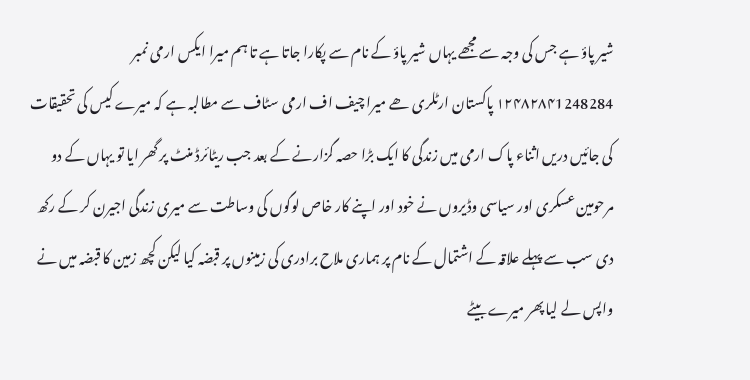شیر پاؤ ہے جس کی وجہ سے مجھے یہاں شیر پاؤ کے نام سے پکارا جاتا ہے تا ہم میرا ایکس ارمی نمبر ۱۲۴۸۲۸۴1248284 پاکستان ارٹلری ھے میرا چیف اف ارمی سٹاف سے مطالبہ ہے کہ میرے کیس کی تحقیقات کی جائیں دریں اثناء پاک ارمی میں زندگی کا ایک بڑا حصہ گزارنے کے بعد جب ریٹائرڈ منٹ پر گھر ایا تو یہاں کے دو مرحومین عسکری اور سیاسی وڈیروں نے خود اور اپنے کار خاص لوگوں کی وساطت سے میری زندگی اجیرن کر کے رکھ دی سب سے پہلے علاقہ کے اشتمال کے نام پر ہماری ملاح برادری کی زمینوں پر قبضہ کیا لیکن کچھ زمین کا قبضہ میں نے واپس لے لیا پھر میرے بیٹے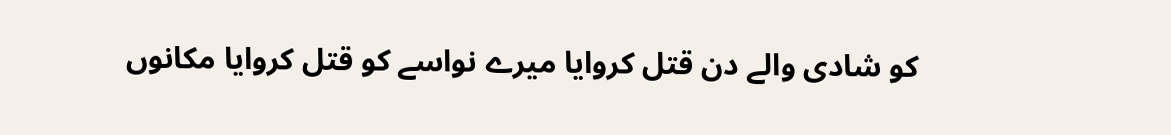کو شادی والے دن قتل کروایا میرے نواسے کو قتل کروایا مکانوں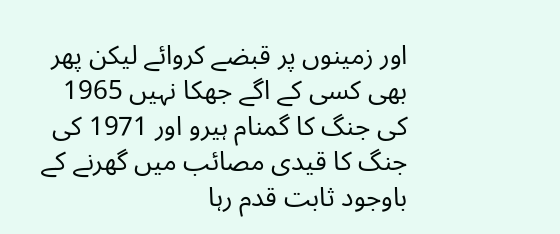اور زمینوں پر قبضے کروائے لیکن پھر بھی کسی کے اگے جھکا نہیں 1965 کی جنگ کا گمنام ہیرو اور 1971 کی جنگ کا قیدی مصائب میں گھرنے کے باوجود ثابت قدم رہا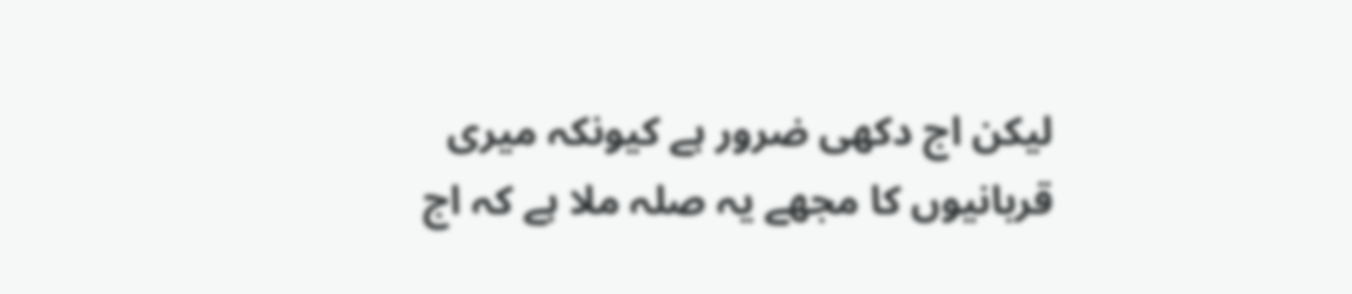لیکن اج دکھی ضرور ہے کیونکہ میری قربانیوں کا مجھے یہ صلہ ملا ہے کہ اج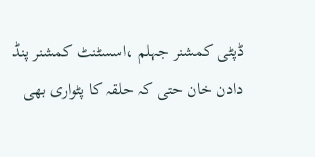ڈپٹی کمشنر جہلم ،اسسٹنٹ کمشنر پنڈ دادن خان حتی کہ حلقہ کا پٹواری بھی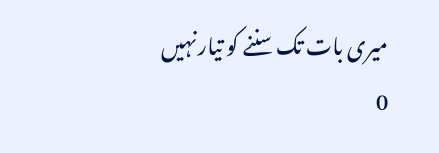میری بات تک سننے کو تیار نہیں
0